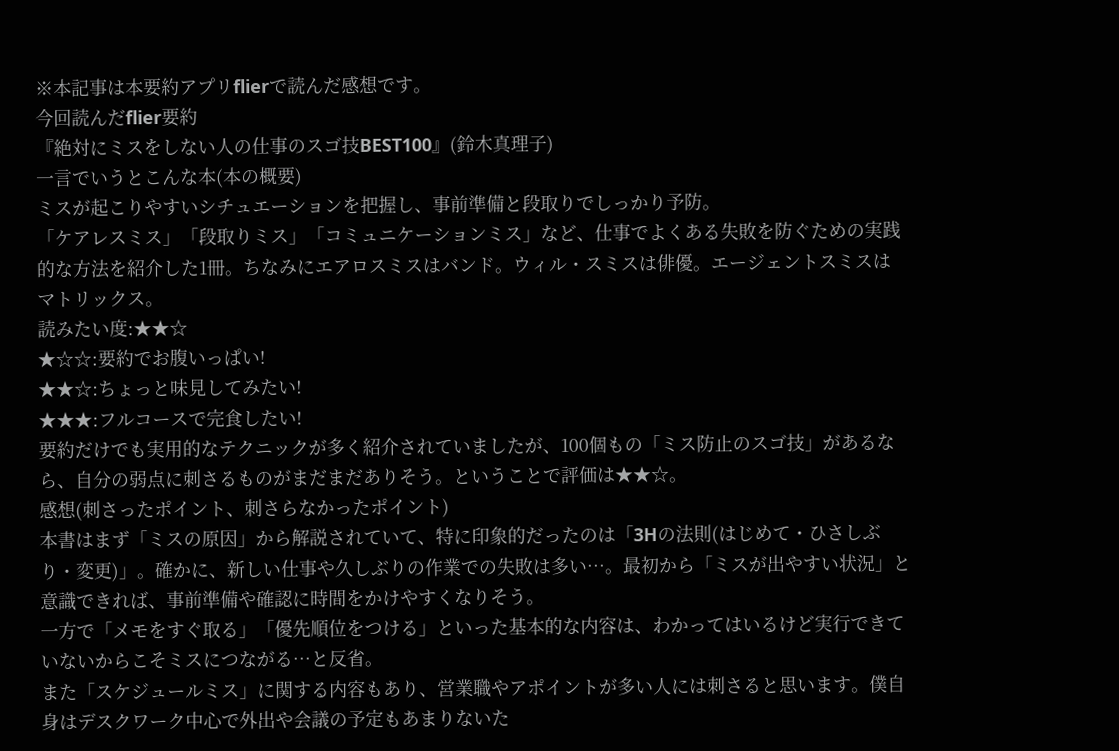※本記事は本要約アプリflierで読んだ感想です。
今回読んだflier要約
『絶対にミスをしない人の仕事のスゴ技BEST100』(鈴木真理子)
一言でいうとこんな本(本の概要)
ミスが起こりやすいシチュエーションを把握し、事前準備と段取りでしっかり予防。
「ケアレスミス」「段取りミス」「コミュニケーションミス」など、仕事でよくある失敗を防ぐための実践的な方法を紹介した1冊。ちなみにエアロスミスはバンド。ウィル・スミスは俳優。エージェントスミスはマトリックス。
読みたい度:★★☆
★☆☆:要約でお腹いっぱい!
★★☆:ちょっと味見してみたい!
★★★:フルコースで完食したい!
要約だけでも実用的なテクニックが多く紹介されていましたが、100個もの「ミス防止のスゴ技」があるなら、自分の弱点に刺さるものがまだまだありそう。ということで評価は★★☆。
感想(刺さったポイント、刺さらなかったポイント)
本書はまず「ミスの原因」から解説されていて、特に印象的だったのは「3Hの法則(はじめて・ひさしぶり・変更)」。確かに、新しい仕事や久しぶりの作業での失敗は多い…。最初から「ミスが出やすい状況」と意識できれば、事前準備や確認に時間をかけやすくなりそう。
一方で「メモをすぐ取る」「優先順位をつける」といった基本的な内容は、わかってはいるけど実行できていないからこそミスにつながる…と反省。
また「スケジュールミス」に関する内容もあり、営業職やアポイントが多い人には刺さると思います。僕自身はデスクワーク中心で外出や会議の予定もあまりないた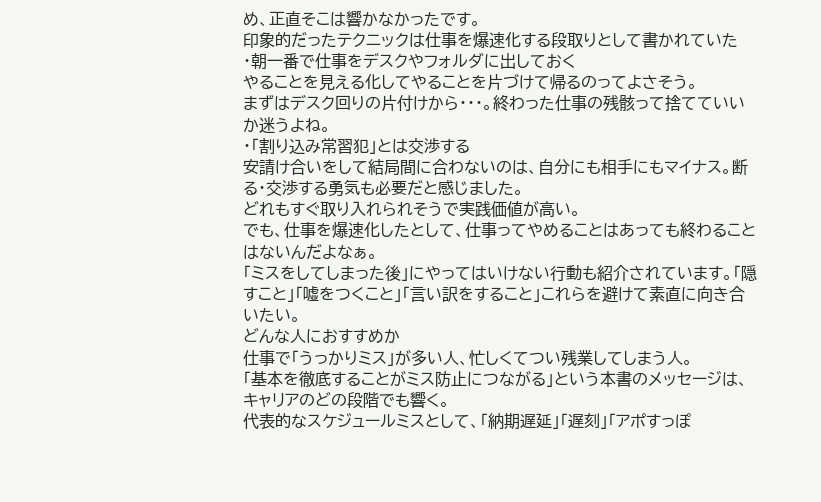め、正直そこは響かなかったです。
印象的だったテクニックは仕事を爆速化する段取りとして書かれていた
・朝一番で仕事をデスクやフォルダに出しておく
やることを見える化してやることを片づけて帰るのってよさそう。
まずはデスク回りの片付けから・・・。終わった仕事の残骸って捨てていいか迷うよね。
・「割り込み常習犯」とは交渉する
安請け合いをして結局間に合わないのは、自分にも相手にもマイナス。断る・交渉する勇気も必要だと感じました。
どれもすぐ取り入れられそうで実践価値が高い。
でも、仕事を爆速化したとして、仕事ってやめることはあっても終わることはないんだよなぁ。
「ミスをしてしまった後」にやってはいけない行動も紹介されています。「隠すこと」「嘘をつくこと」「言い訳をすること」これらを避けて素直に向き合いたい。
どんな人におすすめか
仕事で「うっかりミス」が多い人、忙しくてつい残業してしまう人。
「基本を徹底することがミス防止につながる」という本書のメッセージは、キャリアのどの段階でも響く。
代表的なスケジュールミスとして、「納期遅延」「遅刻」「アポすっぽ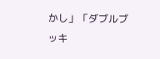かし」「ダブルブッキ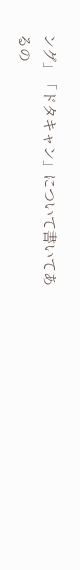ング」「ドタキャン」について書いてあるの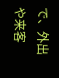で、外出や来客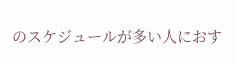のスケジュールが多い人におす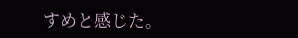すめと感じた。